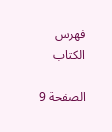فهرس الكتاب

الصفحة 9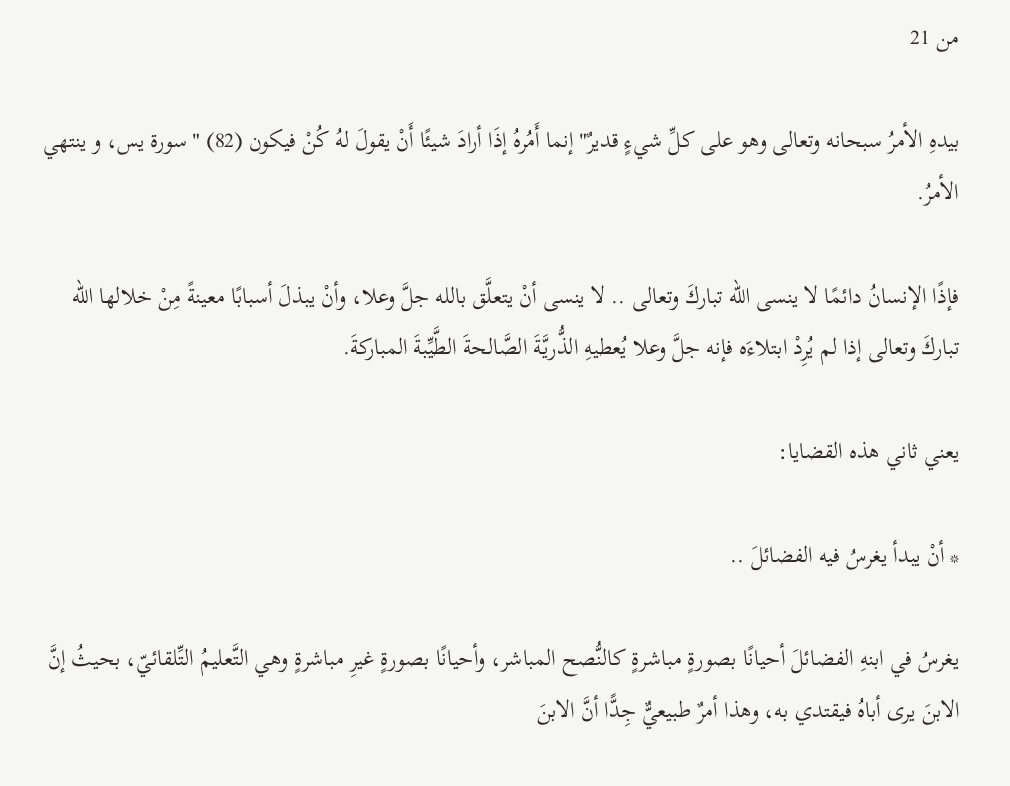من 21

بيدهِ الأمرُ سبحانه وتعالى وهو على كلِّ شيءٍ قديرٌ"إنما أَمُرهُ إذَا أرادَ شيئًا أَنْ يقولَ لهُ كُنْ فيكون (82) "سورة يس، و ينتهي الأمرُ.

فإذًا الإنسانُ دائمًا لا ينسى الله تباركَ وتعالى .. لا ينسى أنْ يتعلَّق بالله جلَّ وعلا، وأنْ يبذلَ أسبابًا معينةً مِنْ خلالها الله تباركَ وتعالى إذا لم يُرِدْ ابتلاءَه فإنه جلَّ وعلا يُعطيهِ الذُّريَّةَ الصَّالحةَ الطَّيِّبةَ المباركةَ.

يعني ثاني هذه القضايا:

* أنْ يبدأ يغرسُ فيه الفضائلَ ..

يغرسُ في ابنهِ الفضائلَ أحيانًا بصورةٍ مباشرةٍ كالنُّصح المباشر، وأحيانًا بصورةٍ غيرِ مباشرةٍ وهي التَّعليمُ التِّلقائيّ، بحيثُ إنَّ الابنَ يرى أباهُ فيقتدي به، وهذا أمرٌ طبيعيٌّ جِدًّا أنَّ الابنَ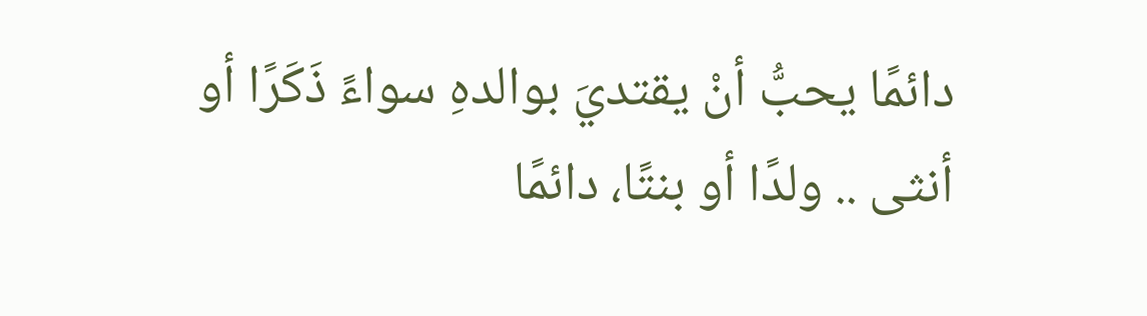دائمًا يحبُّ أنْ يقتديَ بوالدهِ سواءً ذَكَرًا أو أنثى .. ولدًا أو بنتًا، دائمًا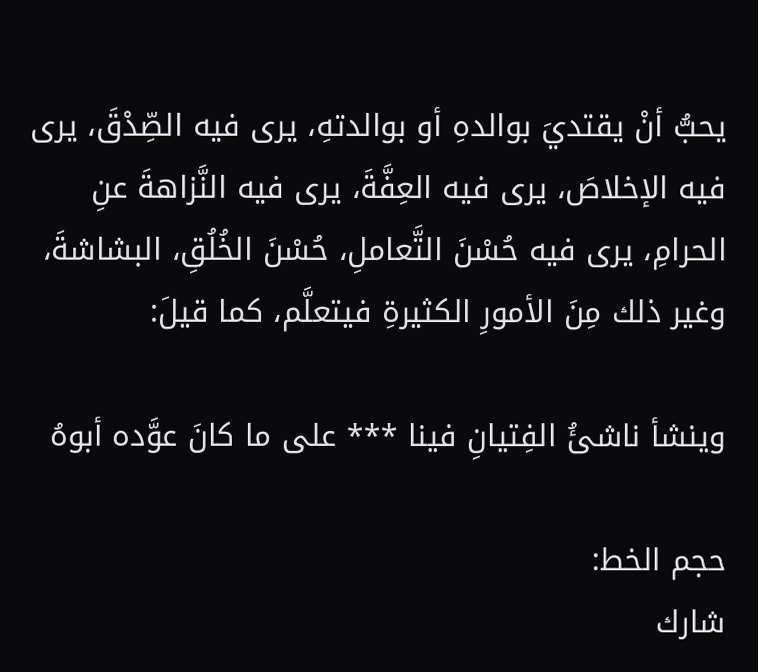يحبُّ أنْ يقتديَ بوالدهِ أو بوالدتهِ، يرى فيه الصِّدْقَ، يرى فيه الإخلاصَ، يرى فيه العِفَّةَ، يرى فيه النَّزاهةَ عنِ الحرامِ، يرى فيه حُسْنَ التَّعاملِ، حُسْنَ الخُلُقِ، البشاشةَ، وغير ذلك مِنَ الأمورِ الكثيرةِ فيتعلَّم، كما قيلَ:

وينشأ ناشئُ الفِتيانِ فينا *** على ما كانَ عوَّده أبوهُ

حجم الخط:
شارك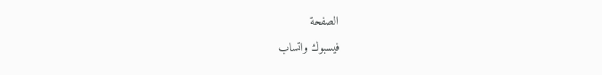الصفحة
فيسبوك واتساب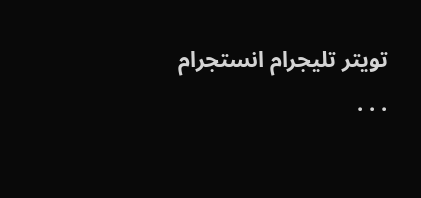تويتر تليجرام انستجرام
. . .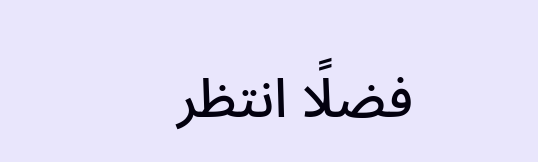فضلًا انتظر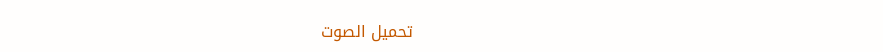تحميل الصوت